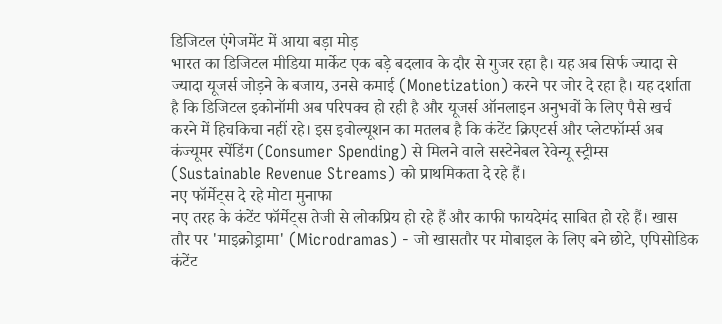डिजिटल एंगेजमेंट में आया बड़ा मोड़
भारत का डिजिटल मीडिया मार्केट एक बड़े बदलाव के दौर से गुजर रहा है। यह अब सिर्फ ज्यादा से ज्यादा यूजर्स जोड़ने के बजाय, उनसे कमाई (Monetization) करने पर जोर दे रहा है। यह दर्शाता है कि डिजिटल इकोनॉमी अब परिपक्व हो रही है और यूजर्स ऑनलाइन अनुभवों के लिए पैसे खर्च करने में हिचकिचा नहीं रहे। इस इवोल्यूशन का मतलब है कि कंटेंट क्रिएटर्स और प्लेटफॉर्म्स अब कंज्यूमर स्पेंडिंग (Consumer Spending) से मिलने वाले सस्टेनेबल रेवेन्यू स्ट्रीम्स (Sustainable Revenue Streams) को प्राथमिकता दे रहे हैं।
नए फॉर्मेट्स दे रहे मोटा मुनाफा
नए तरह के कंटेंट फॉर्मेट्स तेजी से लोकप्रिय हो रहे हैं और काफी फायदेमंद साबित हो रहे हैं। खास तौर पर 'माइक्रोड्रामा' (Microdramas) - जो खासतौर पर मोबाइल के लिए बने छोटे, एपिसोडिक कंटेंट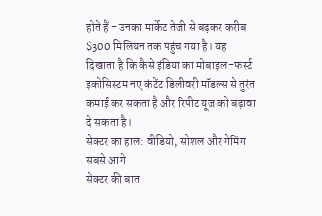होते हैं - उनका मार्केट तेजी से बढ़कर करीब $300 मिलियन तक पहुंच गया है। यह दिखाता है कि कैसे इंडिया का मोबाइल-फर्स्ट इकोसिस्टम नए कंटेंट डिलीवरी मॉडल्स से तुरंत कमाई कर सकता है और रिपीट यूज को बढ़ावा दे सकता है।
सेक्टर का हाल: वीडियो, सोशल और गेमिंग सबसे आगे
सेक्टर की बात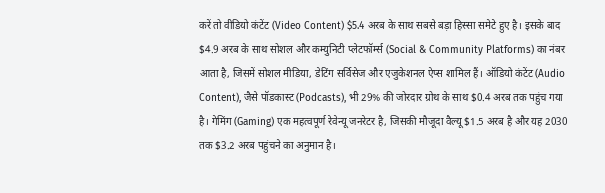करें तो वीडियो कंटेंट (Video Content) $5.4 अरब के साथ सबसे बड़ा हिस्सा समेटे हुए है। इसके बाद $4.9 अरब के साथ सोशल और कम्युनिटी प्लेटफॉर्म्स (Social & Community Platforms) का नंबर आता है, जिसमें सोशल मीडिया, डेटिंग सर्विसेज और एजुकेशनल ऐप्स शामिल हैं। ऑडियो कंटेंट (Audio Content), जैसे पॉडकास्ट (Podcasts), भी 29% की जोरदार ग्रोथ के साथ $0.4 अरब तक पहुंच गया है। गेमिंग (Gaming) एक महत्वपूर्ण रेवेन्यू जनरेटर है, जिसकी मौजूदा वैल्यू $1.5 अरब है और यह 2030 तक $3.2 अरब पहुंचने का अनुमान है।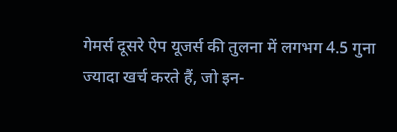गेमर्स दूसरे ऐप यूजर्स की तुलना में लगभग 4.5 गुना ज्यादा खर्च करते हैं, जो इन-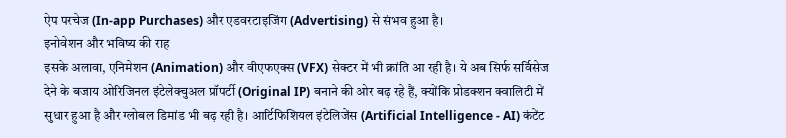ऐप परचेज (In-app Purchases) और एडवरटाइजिंग (Advertising) से संभव हुआ है।
इनोवेशन और भविष्य की राह
इसके अलावा, एनिमेशन (Animation) और वीएफएक्स (VFX) सेक्टर में भी क्रांति आ रही है। ये अब सिर्फ सर्विसेज देने के बजाय ओरिजिनल इंटेलेक्चुअल प्रॉपर्टी (Original IP) बनाने की ओर बढ़ रहे हैं, क्योंकि प्रोडक्शन क्वालिटी में सुधार हुआ है और ग्लोबल डिमांड भी बढ़ रही है। आर्टिफिशियल इंटेलिजेंस (Artificial Intelligence - AI) कंटेंट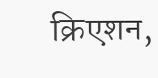क्रिएशन,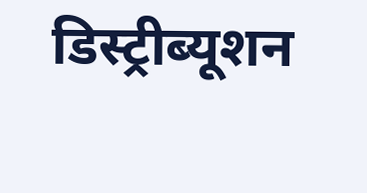डिस्ट्रीब्यूशन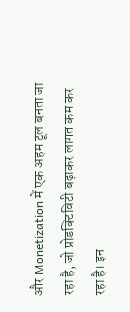और Monetization में एक अहम टूल बनता जा रहा है, जो प्रोडक्टिविटी बढ़ाकर लागत कम कर रहा है। इन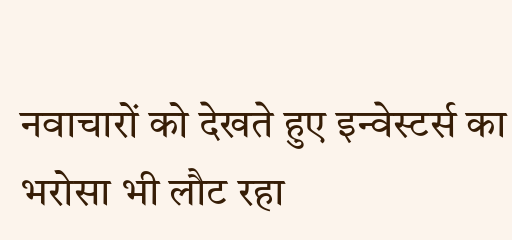नवाचारों को देखते हुए इन्वेस्टर्स का भरोसा भी लौट रहा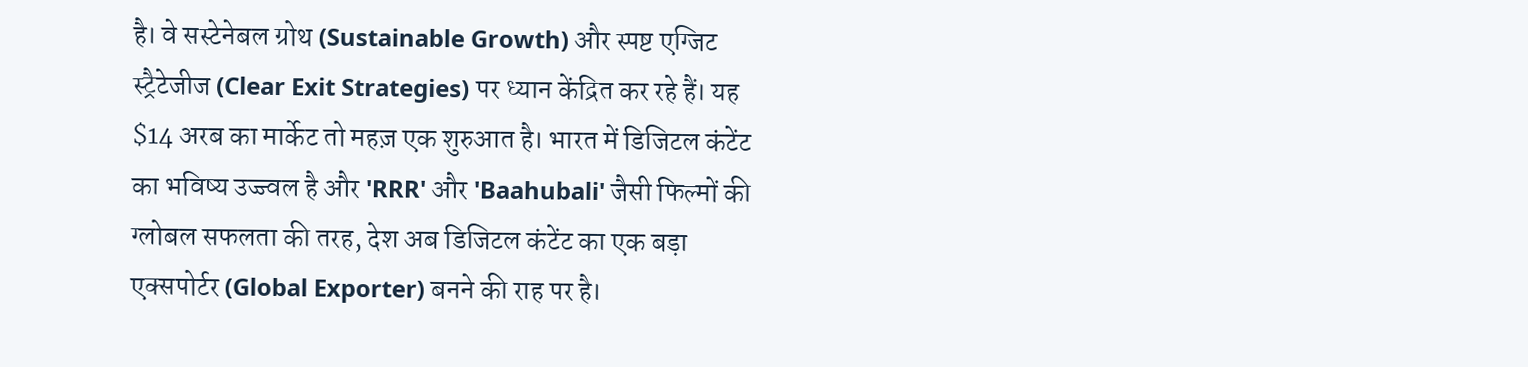है। वे सस्टेनेबल ग्रोथ (Sustainable Growth) और स्पष्ट एग्जिट स्ट्रैटेजीज (Clear Exit Strategies) पर ध्यान केंद्रित कर रहे हैं। यह $14 अरब का मार्केट तो महज़ एक शुरुआत है। भारत में डिजिटल कंटेंट का भविष्य उज्ज्वल है और 'RRR' और 'Baahubali' जैसी फिल्मों की ग्लोबल सफलता की तरह, देश अब डिजिटल कंटेंट का एक बड़ा एक्सपोर्टर (Global Exporter) बनने की राह पर है।